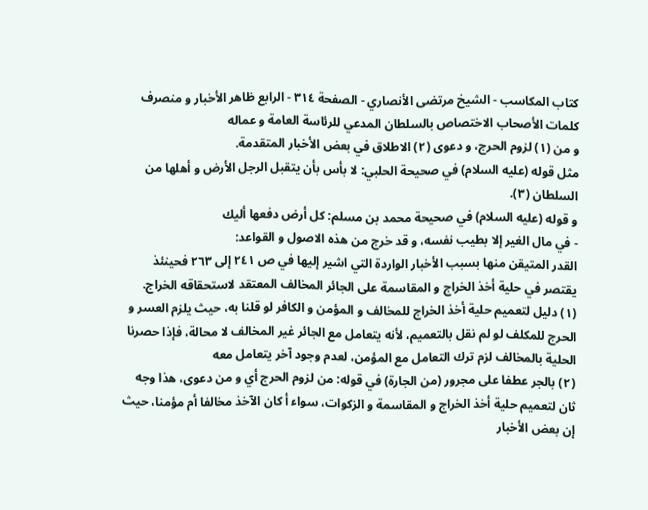كتاب المكاسب - الشيخ مرتضى الأنصاري - الصفحة ٣١٤ - الرابع ظاهر الأخبار و منصرف كلمات الأصحاب الاختصاص بالسلطان المدعي للرئاسة العامة و عماله
و من (١) لزوم الحرج، و دعوى (٢) الاطلاق في بعض الأخبار المتقدمة.
مثل قوله (عليه السلام) في صحيحة الحلبي: لا بأس بأن يتقبل الرجل الأرض و أهلها من السلطان (٣).
و قوله (عليه السلام) في صحيحة محمد بن مسلم: كل أرض دفعها أليك
- في مال الغير إلا بطيب نفسه، و قد خرج من هذه الاصول و القواعد:
القدر المتيقن منها بسبب الأخبار الواردة التي اشير إليها في ص ٢٤١ إلى ٢٦٣ فحينئذ يقتصر في حلية أخذ الخراج و المقاسمة على الجائر المخالف المعتقد لاستحقاقه الخراج.
(١) دليل لتعميم حلية أخذ الخراج للمخالف و المؤمن و الكافر لو قلنا به، حيث يلزم العسر و الحرج للمكلف لو لم نقل بالتعميم، لأنه يتعامل مع الجائر غير المخالف لا محالة، فإذا حصرنا الحلية بالمخالف لزم ترك التعامل مع المؤمن، لعدم وجود آخر يتعامل معه
(٢) بالجر عطفا على مجرور (من الجارة) في قوله: من لزوم الحرج أي و من دعوى، هذا وجه ثان لتعميم حلية أخذ الخراج و المقاسمة و الزكوات، سواء أ كان الآخذ مخالفا أم مؤمنا، حيث إن بعض الأخبار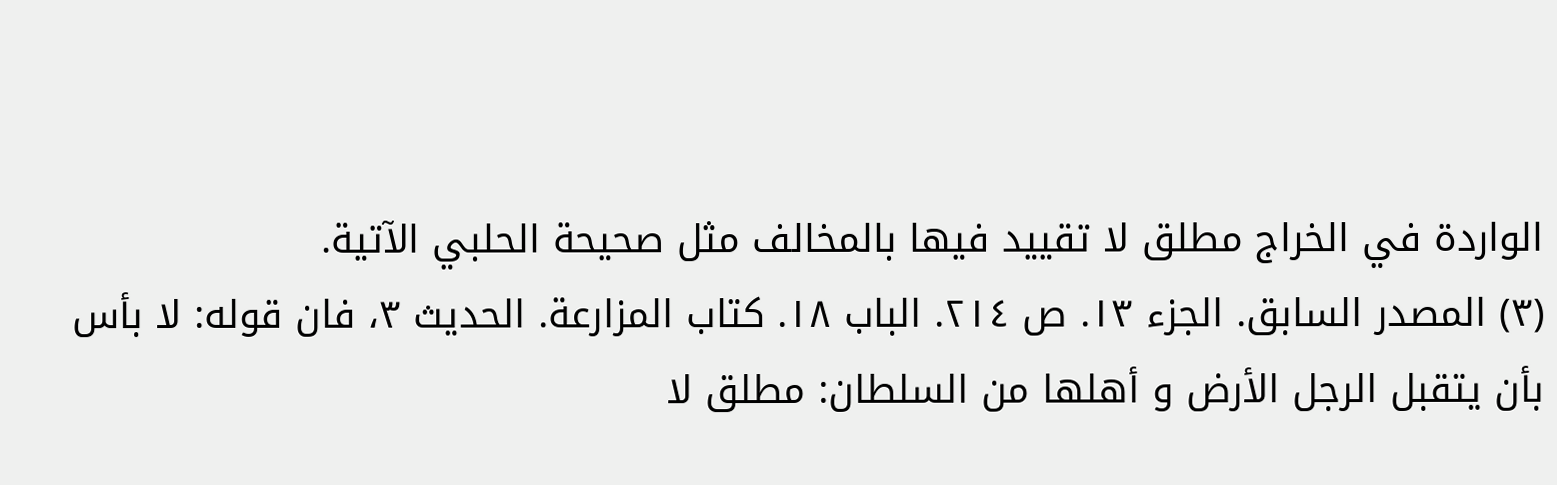الواردة في الخراج مطلق لا تقييد فيها بالمخالف مثل صحيحة الحلبي الآتية.
(٣) المصدر السابق. الجزء ١٣. ص ٢١٤. الباب ١٨. كتاب المزارعة. الحديث ٣، فان قوله: لا بأس بأن يتقبل الرجل الأرض و أهلها من السلطان: مطلق لا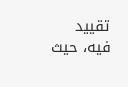تقييد فيه، حيث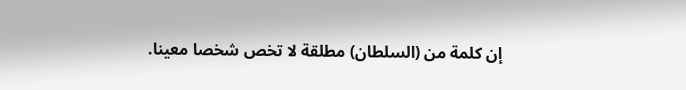إن كلمة من (السلطان) مطلقة لا تخص شخصا معينا.